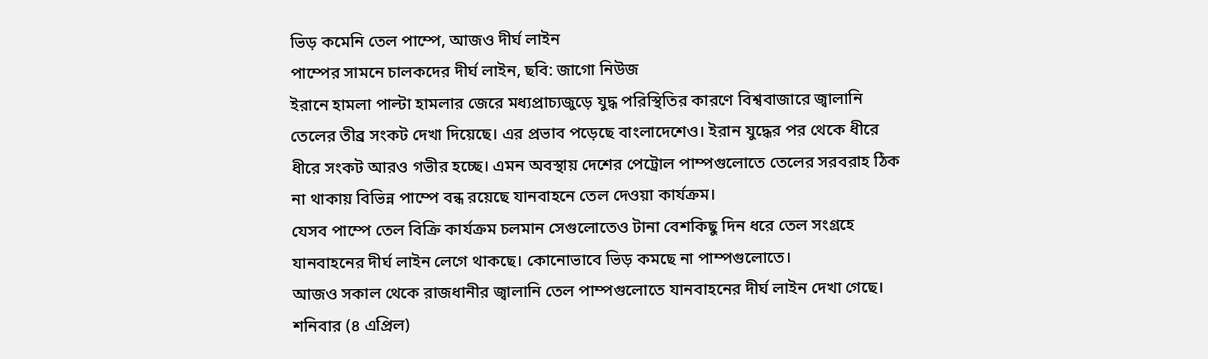ভিড় কমেনি তেল পাম্পে, আজও দীর্ঘ লাইন
পাম্পের সামনে চালকদের দীর্ঘ লাইন, ছবি: জাগো নিউজ
ইরানে হামলা পাল্টা হামলার জেরে মধ্যপ্রাচ্যজুড়ে যুদ্ধ পরিস্থিতির কারণে বিশ্ববাজারে জ্বালানি তেলের তীব্র সংকট দেখা দিয়েছে। এর প্রভাব পড়েছে বাংলাদেশেও। ইরান যুদ্ধের পর থেকে ধীরে ধীরে সংকট আরও গভীর হচ্ছে। এমন অবস্থায় দেশের পেট্রোল পাম্পগুলোতে তেলের সরবরাহ ঠিক না থাকায় বিভিন্ন পাম্পে বন্ধ রয়েছে যানবাহনে তেল দেওয়া কার্যক্রম।
যেসব পাম্পে তেল বিক্রি কার্যক্রম চলমান সেগুলোতেও টানা বেশকিছু দিন ধরে তেল সংগ্রহে যানবাহনের দীর্ঘ লাইন লেগে থাকছে। কোনোভাবে ভিড় কমছে না পাম্পগুলোতে।
আজও সকাল থেকে রাজধানীর জ্বালানি তেল পাম্পগুলোতে যানবাহনের দীর্ঘ লাইন দেখা গেছে।
শনিবার (৪ এপ্রিল)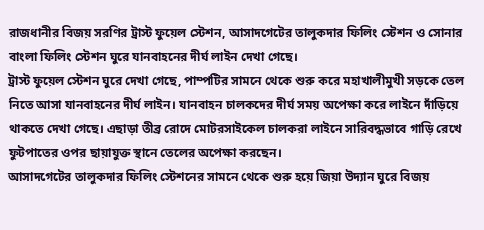রাজধানীর বিজয় সরণির ট্রাস্ট ফুয়েল স্টেশন, আসাদগেটের তালুকদার ফিলিং স্টেশন ও সোনার বাংলা ফিলিং স্টেশন ঘুরে যানবাহনের দীর্ঘ লাইন দেখা গেছে।
ট্রাস্ট ফুয়েল স্টেশন ঘুরে দেখা গেছে, পাম্পটির সামনে থেকে শুরু করে মহাখালীমুখী সড়কে তেল নিতে আসা যানবাহনের দীর্ঘ লাইন। যানবাহন চালকদের দীর্ঘ সময় অপেক্ষা করে লাইনে দাঁড়িয়ে থাকতে দেখা গেছে। এছাড়া তীব্র রোদে মোটরসাইকেল চালকরা লাইনে সারিবদ্ধভাবে গাড়ি রেখে ফুটপাতের ওপর ছায়াযুক্ত স্থানে তেলের অপেক্ষা করছেন।
আসাদগেটের তালুকদার ফিলিং স্টেশনের সামনে থেকে শুরু হয়ে জিয়া উদ্যান ঘুরে বিজয়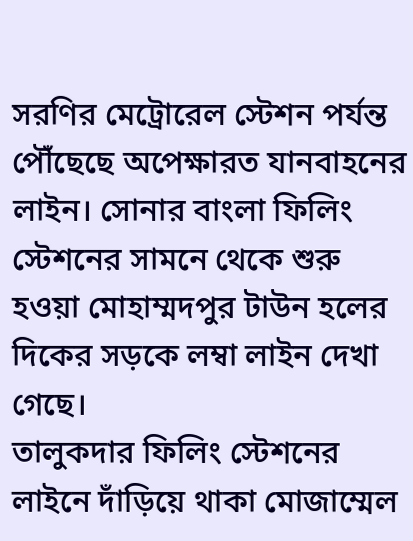সরণির মেট্রোরেল স্টেশন পর্যন্ত পৌঁছেছে অপেক্ষারত যানবাহনের লাইন। সোনার বাংলা ফিলিং স্টেশনের সামনে থেকে শুরু হওয়া মোহাম্মদপুর টাউন হলের দিকের সড়কে লম্বা লাইন দেখা গেছে।
তালুকদার ফিলিং স্টেশনের লাইনে দাঁড়িয়ে থাকা মোজাম্মেল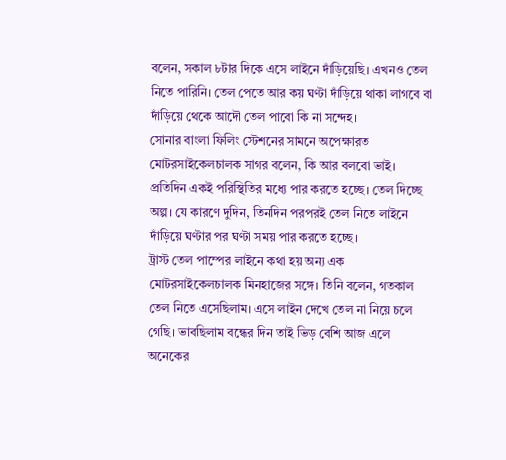বলেন, সকাল ৮টার দিকে এসে লাইনে দাঁড়িয়েছি। এখনও তেল নিতে পারিনি। তেল পেতে আর কয় ঘণ্টা দাঁড়িয়ে থাকা লাগবে বা দাঁড়িয়ে থেকে আদৌ তেল পাবো কি না সন্দেহ।
সোনার বাংলা ফিলিং স্টেশনের সামনে অপেক্ষারত মোটরসাইকেলচালক সাগর বলেন, কি আর বলবো ভাই। প্রতিদিন একই পরিস্থিতির মধ্যে পার করতে হচ্ছে। তেল দিচ্ছে অল্প। যে কারণে দুদিন, তিনদিন পরপরই তেল নিতে লাইনে দাঁড়িয়ে ঘণ্টার পর ঘণ্টা সময় পার করতে হচ্ছে।
ট্রাস্ট তেল পাম্পের লাইনে কথা হয় অন্য এক মোটরসাইকেলচালক মিনহাজের সঙ্গে। তিনি বলেন, গতকাল তেল নিতে এসেছিলাম। এসে লাইন দেখে তেল না নিয়ে চলে গেছি। ভাবছিলাম বন্ধের দিন তাই ভিড় বেশি আজ এলে অনেকের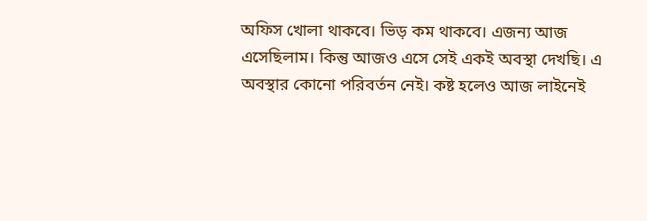অফিস খোলা থাকবে। ভিড় কম থাকবে। এজন্য আজ এসেছিলাম। কিন্তু আজও এসে সেই একই অবস্থা দেখছি। এ অবস্থার কোনো পরিবর্তন নেই। কষ্ট হলেও আজ লাইনেই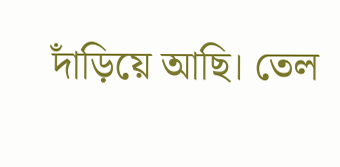দাঁড়িয়ে আছি। তেল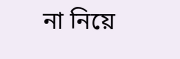না নিয়ে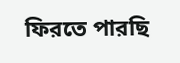ফিরতে পারছি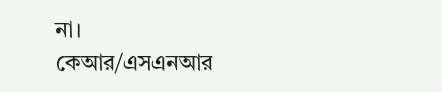না।
কেআর/এসএনআর